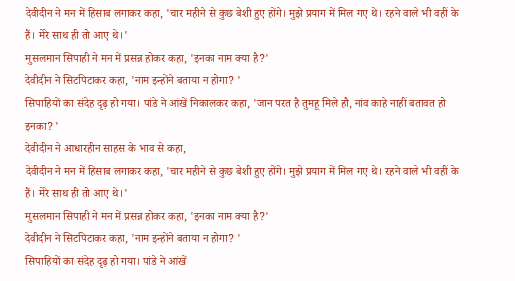देवीदीन ने मन में हिसाब लगाकर कहा, 'चार महीने से कुछ बेशी हुए होंगे। मुझे प्रयाग में मिल गए थे। रहने वाले भी वहीं के हैं। मेरे साथ ही तो आए थे।'
मुसलमान सिपाही ने मन में प्रसन्न होकर कहा, 'इनका नाम क्या है?'
देवीदीन ने सिटपिटाकर कहा, 'नाम इन्होंने बताया न होगा? '
सिपाहियों का संदेह दृढ़ हो गया। पांडे ने आंखें निकालकर कहा, 'जान परत है तुमहू मिले हौ, नांव काहे नाहीं बतावत हो इनका? '
देवीदीन ने आधारहीन साहस के भाव से कहा,
देवीदीन ने मन में हिसाब लगाकर कहा, 'चार महीने से कुछ बेशी हुए होंगे। मुझे प्रयाग में मिल गए थे। रहने वाले भी वहीं के हैं। मेरे साथ ही तो आए थे।'
मुसलमान सिपाही ने मन में प्रसन्न होकर कहा, 'इनका नाम क्या है?'
देवीदीन ने सिटपिटाकर कहा, 'नाम इन्होंने बताया न होगा? '
सिपाहियों का संदेह दृढ़ हो गया। पांडे ने आंखें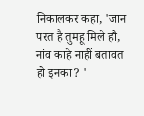निकालकर कहा, 'जान परत है तुमहू मिले हौ, नांव काहे नाहीं बतावत हो इनका? '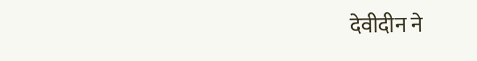देवीदीन ने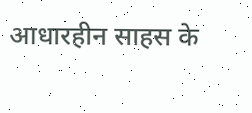आधारहीन साहस के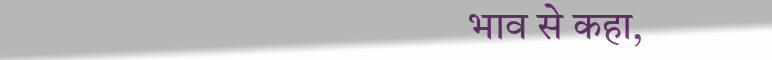भाव से कहा,